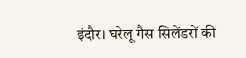इंदौर। घरेलू गैस सिलेंडरों की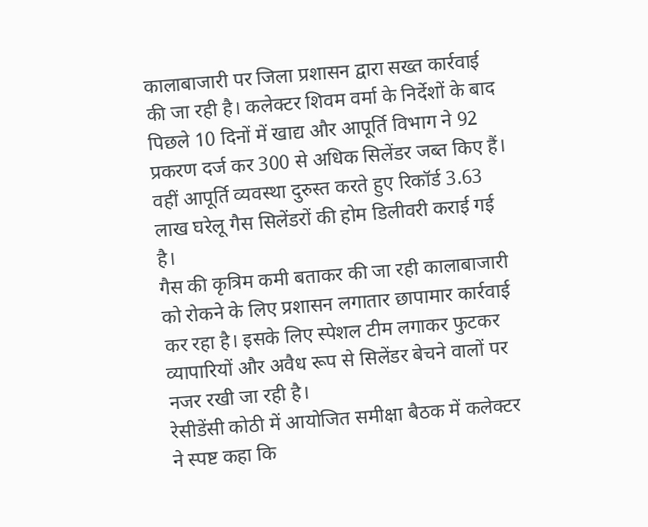कालाबाजारी पर जिला प्रशासन द्वारा सख्त कार्रवाई की जा रही है। कलेक्टर शिवम वर्मा के निर्देशों के बाद पिछले 10 दिनों में खाद्य और आपूर्ति विभाग ने 92 प्रकरण दर्ज कर 300 से अधिक सिलेंडर जब्त किए हैं। वहीं आपूर्ति व्यवस्था दुरुस्त करते हुए रिकॉर्ड 3.63 लाख घरेलू गैस सिलेंडरों की होम डिलीवरी कराई गई है।
गैस की कृत्रिम कमी बताकर की जा रही कालाबाजारी को रोकने के लिए प्रशासन लगातार छापामार कार्रवाई कर रहा है। इसके लिए स्पेशल टीम लगाकर फुटकर व्यापारियों और अवैध रूप से सिलेंडर बेचने वालों पर नजर रखी जा रही है।
रेसीडेंसी कोठी में आयोजित समीक्षा बैठक में कलेक्टर ने स्पष्ट कहा कि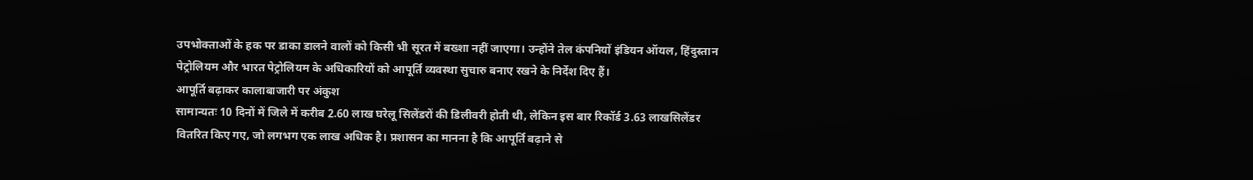उपभोक्ताओं के हक पर डाका डालने वालों को किसी भी सूरत में बख्शा नहीं जाएगा। उन्होंने तेल कंपनियों इंडियन ऑयल, हिंदुस्तान पेट्रोलियम और भारत पेट्रोलियम के अधिकारियों को आपूर्ति व्यवस्था सुचारु बनाए रखने के निर्देश दिए हैं।
आपूर्ति बढ़ाकर कालाबाजारी पर अंकुश
सामान्यतः 10 दिनों में जिले में करीब 2.60 लाख घरेलू सिलेंडरों की डिलीवरी होती थी, लेकिन इस बार रिकॉर्ड 3.63 लाखसिलेंडर वितरित किए गए, जो लगभग एक लाख अधिक है। प्रशासन का मानना है कि आपूर्ति बढ़ाने से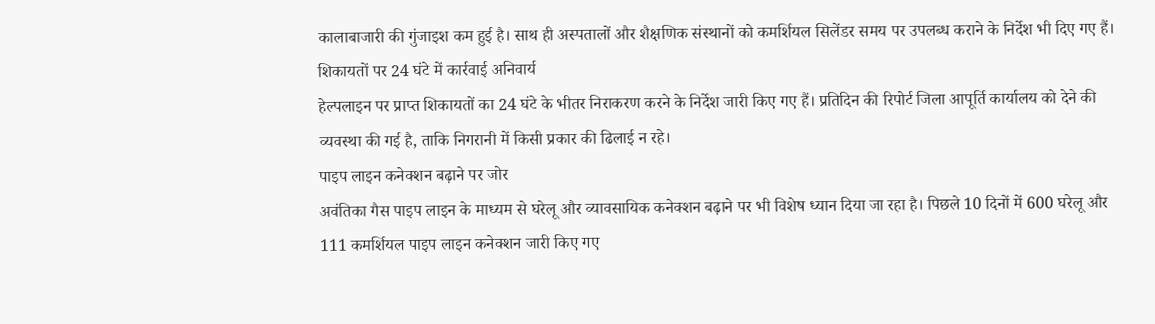कालाबाजारी की गुंजाइश कम हुई है। साथ ही अस्पतालों और शैक्षणिक संस्थानों को कमर्शियल सिलेंडर समय पर उपलब्ध कराने के निर्देश भी दिए गए हैं।
शिकायतों पर 24 घंटे में कार्रवाई अनिवार्य
हेल्पलाइन पर प्राप्त शिकायतों का 24 घंटे के भीतर निराकरण करने के निर्देश जारी किए गए हैं। प्रतिदिन की रिपोर्ट जिला आपूर्ति कार्यालय को देने की व्यवस्था की गई है, ताकि निगरानी में किसी प्रकार की ढिलाई न रहे।
पाइप लाइन कनेक्शन बढ़ाने पर जोर
अवंतिका गैस पाइप लाइन के माध्यम से घरेलू और व्यावसायिक कनेक्शन बढ़ाने पर भी विशेष ध्यान दिया जा रहा है। पिछले 10 दिनों में 600 घरेलू और 111 कमर्शियल पाइप लाइन कनेक्शन जारी किए गए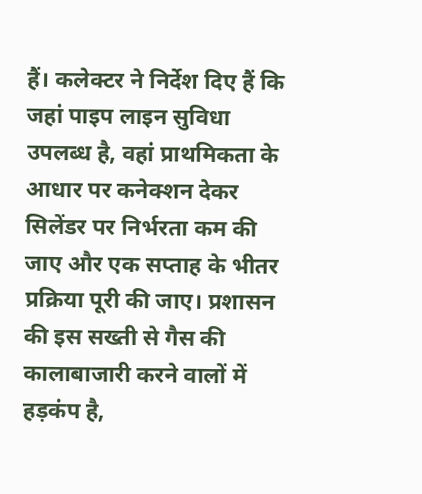हैं। कलेक्टर ने निर्देश दिए हैं कि जहां पाइप लाइन सुविधा उपलब्ध है, वहां प्राथमिकता के आधार पर कनेक्शन देकर सिलेंडर पर निर्भरता कम की जाए और एक सप्ताह के भीतर प्रक्रिया पूरी की जाए। प्रशासन की इस सख्ती से गैस की कालाबाजारी करने वालों में हड़कंप है,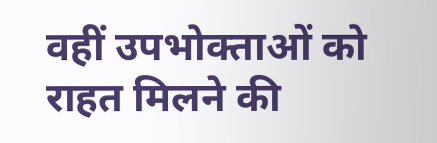वहीं उपभोक्ताओं को राहत मिलने की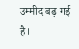उम्मीद बढ़ गई है।